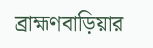ব্রাহ্মণবাড়িয়ার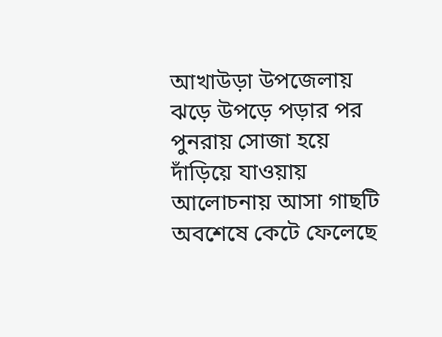আখাউড়া উপজেলায় ঝড়ে উপড়ে পড়ার পর পুনরায় সোজা হয়ে দাঁড়িয়ে যাওয়ায় আলোচনায় আসা গাছটি অবশেষে কেটে ফেলেছে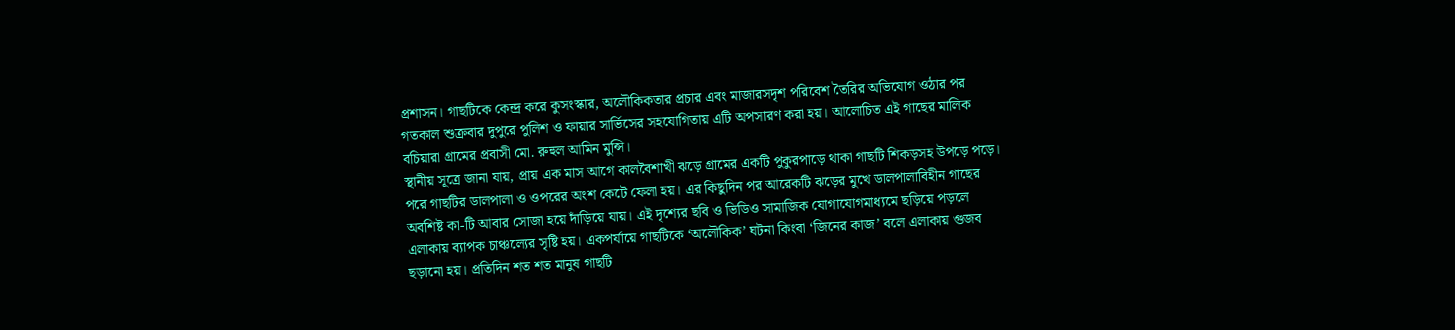প্রশাসন। গাছটিকে কেন্দ্র করে কুসংস্কার, অলৌকিকতার প্রচার এবং মাজারসদৃশ পরিবেশ তৈরির অভিযোগ ওঠার পর গতকাল শুক্রবার দুপুরে পুলিশ ও ফায়ার সার্ভিসের সহযোগিতায় এটি অপসারণ করা হয়। আলোচিত এই গাছের মালিক বচিয়ারা গ্রামের প্রবাসী মো. রুহুল আমিন মুন্সি।
স্থানীয় সূত্রে জানা যায়, প্রায় এক মাস আগে কালবৈশাখী ঝড়ে গ্রামের একটি পুকুরপাড়ে থাকা গাছটি শিকড়সহ উপড়ে পড়ে। পরে গাছটির ডালপালা ও ওপরের অংশ কেটে ফেলা হয়। এর কিছুদিন পর আরেকটি ঝড়ের মুখে ডালপালাবিহীন গাছের অবশিষ্ট কা-টি আবার সোজা হয়ে দাঁড়িয়ে যায়। এই দৃশ্যের ছবি ও ভিডিও সামাজিক যোগাযোগমাধ্যমে ছড়িয়ে পড়লে এলাকায় ব্যাপক চাঞ্চল্যের সৃষ্টি হয়। একপর্যায়ে গাছটিকে ‘অলৌকিক’ ঘটনা কিংবা ‘জিনের কাজ’ বলে এলাকায় গুজব ছড়ানো হয়। প্রতিদিন শত শত মানুষ গাছটি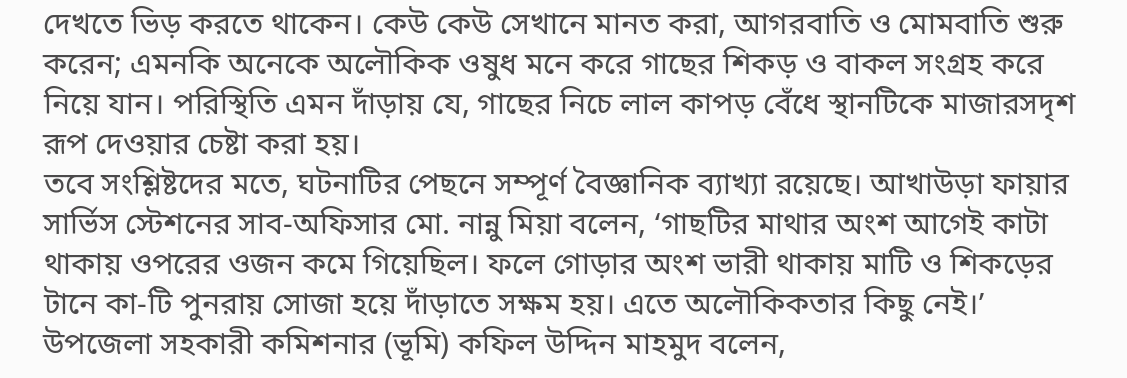দেখতে ভিড় করতে থাকেন। কেউ কেউ সেখানে মানত করা, আগরবাতি ও মোমবাতি শুরু করেন; এমনকি অনেকে অলৌকিক ওষুধ মনে করে গাছের শিকড় ও বাকল সংগ্রহ করে নিয়ে যান। পরিস্থিতি এমন দাঁড়ায় যে, গাছের নিচে লাল কাপড় বেঁধে স্থানটিকে মাজারসদৃশ রূপ দেওয়ার চেষ্টা করা হয়।
তবে সংশ্লিষ্টদের মতে, ঘটনাটির পেছনে সম্পূর্ণ বৈজ্ঞানিক ব্যাখ্যা রয়েছে। আখাউড়া ফায়ার সার্ভিস স্টেশনের সাব-অফিসার মো. নান্নু মিয়া বলেন, ‘গাছটির মাথার অংশ আগেই কাটা থাকায় ওপরের ওজন কমে গিয়েছিল। ফলে গোড়ার অংশ ভারী থাকায় মাটি ও শিকড়ের টানে কা-টি পুনরায় সোজা হয়ে দাঁড়াতে সক্ষম হয়। এতে অলৌকিকতার কিছু নেই।’
উপজেলা সহকারী কমিশনার (ভূমি) কফিল উদ্দিন মাহমুদ বলেন,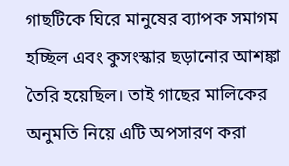গাছটিকে ঘিরে মানুষের ব্যাপক সমাগম হচ্ছিল এবং কুসংস্কার ছড়ানোর আশঙ্কা তৈরি হয়েছিল। তাই গাছের মালিকের অনুমতি নিয়ে এটি অপসারণ করা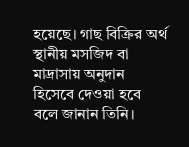হয়েছে। গাছ বিক্রির অর্থ স্থানীয় মসজিদ বা মাদ্রাসায় অনুদান হিসেবে দেওয়া হবে বলে জানান তিনি।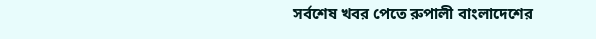সর্বশেষ খবর পেতে রুপালী বাংলাদেশের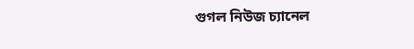গুগল নিউজ চ্যানেল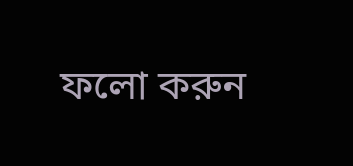ফলো করুন